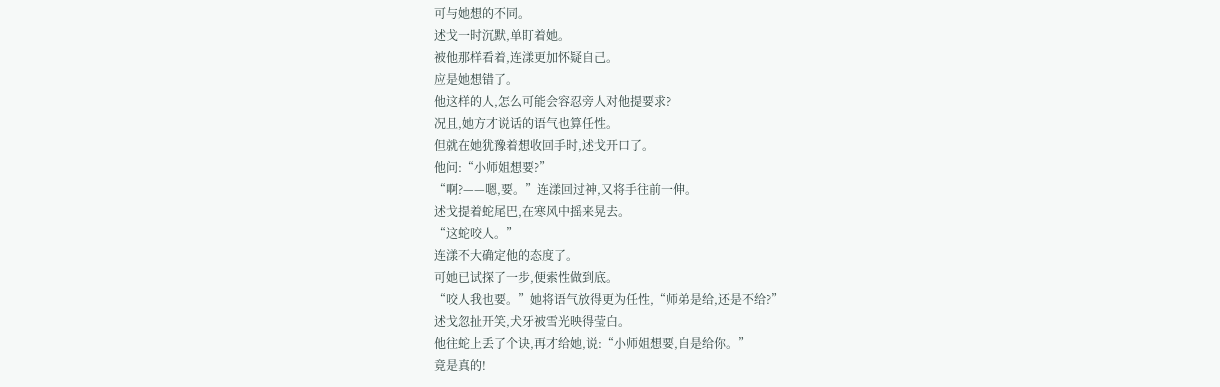可与她想的不同。
述戈一时沉默,单盯着她。
被他那样看着,连漾更加怀疑自己。
应是她想错了。
他这样的人,怎么可能会容忍旁人对他提要求?
况且,她方才说话的语气也算任性。
但就在她犹豫着想收回手时,述戈开口了。
他问:“小师姐想要?”
“啊?——嗯,要。”连漾回过神,又将手往前一伸。
述戈提着蛇尾巴,在寒风中摇来晃去。
“这蛇咬人。”
连漾不大确定他的态度了。
可她已试探了一步,便索性做到底。
“咬人我也要。”她将语气放得更为任性,“师弟是给,还是不给?”
述戈忽扯开笑,犬牙被雪光映得莹白。
他往蛇上丢了个诀,再才给她,说:“小师姐想要,自是给你。”
竟是真的!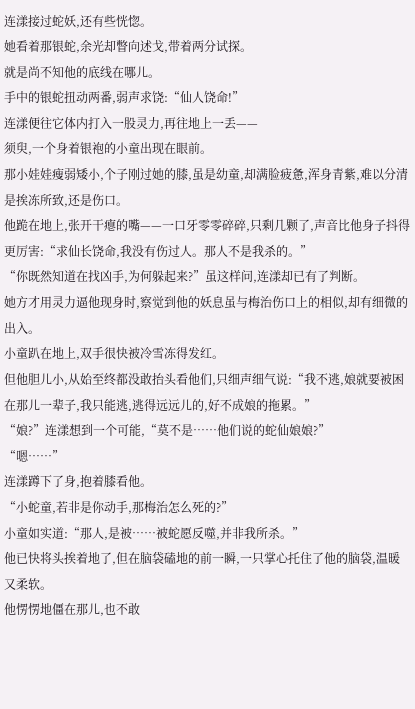连漾接过蛇妖,还有些恍惚。
她看着那银蛇,余光却瞥向述戈,带着两分试探。
就是尚不知他的底线在哪儿。
手中的银蛇扭动两番,弱声求饶:“仙人饶命!”
连漾便往它体内打入一股灵力,再往地上一丢——
须臾,一个身着银袍的小童出现在眼前。
那小娃娃瘦弱矮小,个子刚过她的膝,虽是幼童,却满脸疲惫,浑身青紫,难以分清是挨冻所致,还是伤口。
他跪在地上,张开干瘪的嘴——一口牙零零碎碎,只剩几颗了,声音比他身子抖得更厉害:“求仙长饶命,我没有伤过人。那人不是我杀的。”
“你既然知道在找凶手,为何躲起来?”虽这样问,连漾却已有了判断。
她方才用灵力逼他现身时,察觉到他的妖息虽与梅治伤口上的相似,却有细微的出入。
小童趴在地上,双手很快被冷雪冻得发红。
但他胆儿小,从始至终都没敢抬头看他们,只细声细气说:“我不逃,娘就要被困在那儿一辈子,我只能逃,逃得远远儿的,好不成娘的拖累。”
“娘?”连漾想到一个可能,“莫不是……他们说的蛇仙娘娘?”
“嗯……”
连漾蹲下了身,抱着膝看他。
“小蛇童,若非是你动手,那梅治怎么死的?”
小童如实道:“那人,是被……被蛇愿反噬,并非我所杀。”
他已快将头挨着地了,但在脑袋磕地的前一瞬,一只掌心托住了他的脑袋,温暖又柔软。
他愣愣地僵在那儿,也不敢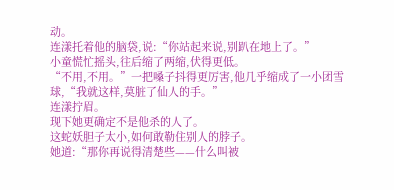动。
连漾托着他的脑袋,说:“你站起来说,别趴在地上了。”
小童慌忙摇头,往后缩了两缩,伏得更低。
“不用,不用。”一把嗓子抖得更厉害,他几乎缩成了一小团雪球,“我就这样,莫脏了仙人的手。”
连漾拧眉。
现下她更确定不是他杀的人了。
这蛇妖胆子太小,如何敢勒住别人的脖子。
她道:“那你再说得清楚些——什么叫被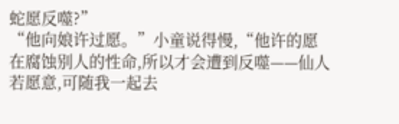蛇愿反噬?”
“他向娘许过愿。”小童说得慢,“他许的愿在腐蚀别人的性命,所以才会遭到反噬——仙人若愿意,可随我一起去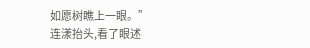如愿树瞧上一眼。”
连漾抬头,看了眼述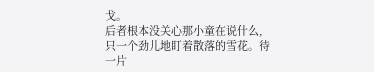戈。
后者根本没关心那小童在说什么,只一个劲儿地盯着散落的雪花。待一片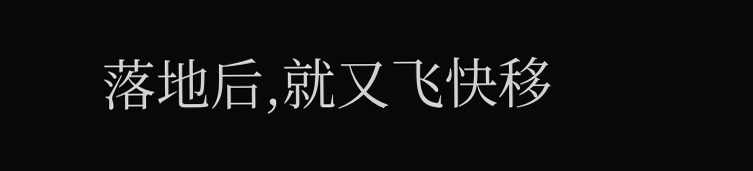落地后,就又飞快移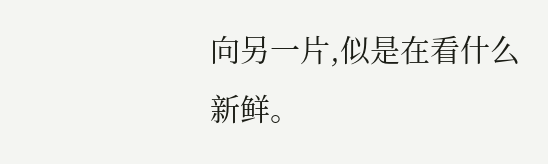向另一片,似是在看什么新鲜。